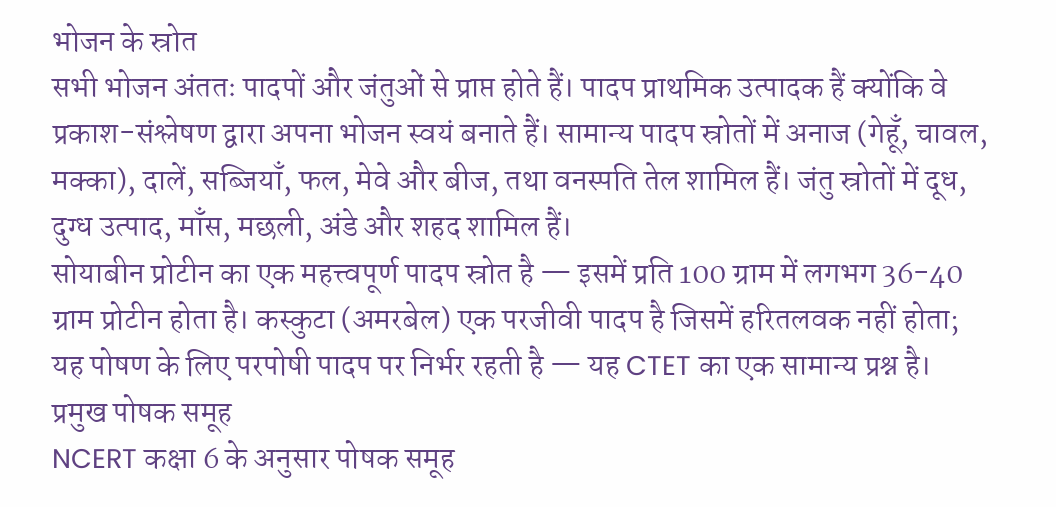भोजन के स्रोत
सभी भोजन अंततः पादपों और जंतुओं से प्राप्त होते हैं। पादप प्राथमिक उत्पादक हैं क्योंकि वे प्रकाश-संश्लेषण द्वारा अपना भोजन स्वयं बनाते हैं। सामान्य पादप स्रोतों में अनाज (गेहूँ, चावल, मक्का), दालें, सब्जियाँ, फल, मेवे और बीज, तथा वनस्पति तेल शामिल हैं। जंतु स्रोतों में दूध, दुग्ध उत्पाद, माँस, मछली, अंडे और शहद शामिल हैं।
सोयाबीन प्रोटीन का एक महत्त्वपूर्ण पादप स्रोत है — इसमें प्रति 100 ग्राम में लगभग 36-40 ग्राम प्रोटीन होता है। कस्कुटा (अमरबेल) एक परजीवी पादप है जिसमें हरितलवक नहीं होता; यह पोषण के लिए परपोषी पादप पर निर्भर रहती है — यह CTET का एक सामान्य प्रश्न है।
प्रमुख पोषक समूह
NCERT कक्षा 6 के अनुसार पोषक समूह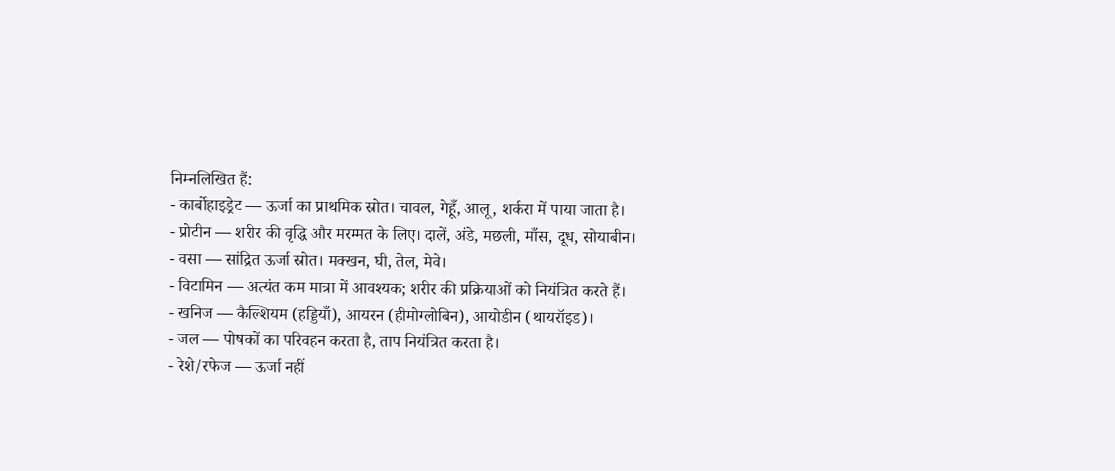निम्नलिखित हैं:
- कार्बोहाइड्रेट — ऊर्जा का प्राथमिक स्रोत। चावल, गेहूँ, आलू, शर्करा में पाया जाता है।
- प्रोटीन — शरीर की वृद्धि और मरम्मत के लिए। दालें, अंडे, मछली, माँस, दूध, सोयाबीन।
- वसा — सांद्रित ऊर्जा स्रोत। मक्खन, घी, तेल, मेवे।
- विटामिन — अत्यंत कम मात्रा में आवश्यक; शरीर की प्रक्रियाओं को नियंत्रित करते हैं।
- खनिज — कैल्शियम (हड्डियाँ), आयरन (हीमोग्लोबिन), आयोडीन (थायरॉइड)।
- जल — पोषकों का परिवहन करता है, ताप नियंत्रित करता है।
- रेशे/रफेज — ऊर्जा नहीं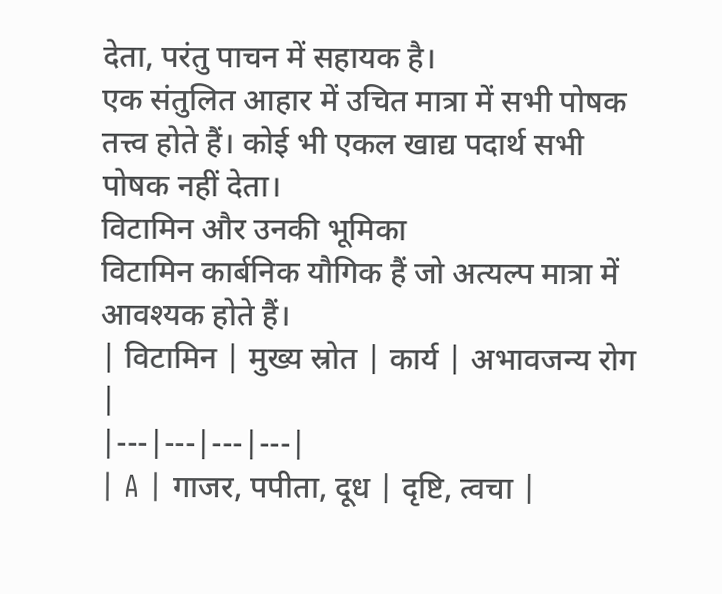देता, परंतु पाचन में सहायक है।
एक संतुलित आहार में उचित मात्रा में सभी पोषक तत्त्व होते हैं। कोई भी एकल खाद्य पदार्थ सभी पोषक नहीं देता।
विटामिन और उनकी भूमिका
विटामिन कार्बनिक यौगिक हैं जो अत्यल्प मात्रा में आवश्यक होते हैं।
| विटामिन | मुख्य स्रोत | कार्य | अभावजन्य रोग |
|---|---|---|---|
| A | गाजर, पपीता, दूध | दृष्टि, त्वचा |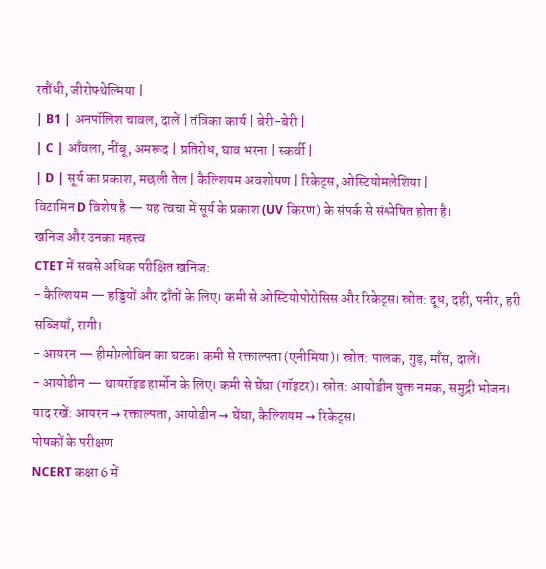रतौंधी, जीरोफ्थेल्मिया |
| B1 | अनपॉलिश चावल, दालें | तंत्रिका कार्य | बेरी-बेरी |
| C | आँवला, नींबू, अमरूद | प्रतिरोध, घाव भरना | स्कर्वी |
| D | सूर्य का प्रकाश, मछली तेल | कैल्शियम अवशोषण | रिकेट्स, ओस्टियोमलेशिया |
विटामिन D विशेष है — यह त्वचा में सूर्य के प्रकाश (UV किरण) के संपर्क से संश्लेषित होता है।
खनिज और उनका महत्त्व
CTET में सबसे अधिक परीक्षित खनिज:
- कैल्शियम — हड्डियों और दाँतों के लिए। कमी से ओस्टियोपोरोसिस और रिकेट्स। स्रोत: दूध, दही, पनीर, हरी सब्जियाँ, रागी।
- आयरन — हीमोग्लोबिन का घटक। कमी से रक्ताल्पता (एनीमिया)। स्रोत: पालक, गुड़, माँस, दालें।
- आयोडीन — थायरॉइड हार्मोन के लिए। कमी से घेंघा (गॉइटर)। स्रोत: आयोडीन युक्त नमक, समुद्री भोजन।
याद रखें: आयरन → रक्ताल्पता, आयोडीन → घेंघा, कैल्शियम → रिकेट्स।
पोषकों के परीक्षण
NCERT कक्षा 6 में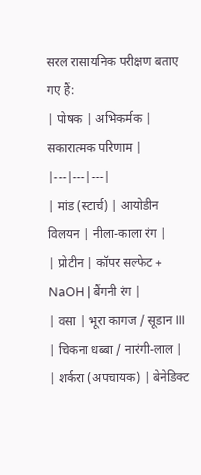सरल रासायनिक परीक्षण बताए गए हैं:
| पोषक | अभिकर्मक | सकारात्मक परिणाम |
|---|---|---|
| मांड (स्टार्च) | आयोडीन विलयन | नीला-काला रंग |
| प्रोटीन | कॉपर सल्फेट + NaOH | बैंगनी रंग |
| वसा | भूरा कागज / सूडान III | चिकना धब्बा / नारंगी-लाल |
| शर्करा (अपचायक) | बेनेडिक्ट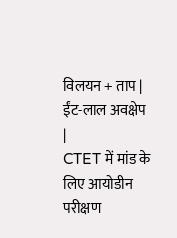विलयन + ताप | ईंट-लाल अवक्षेप |
CTET में मांड के लिए आयोडीन परीक्षण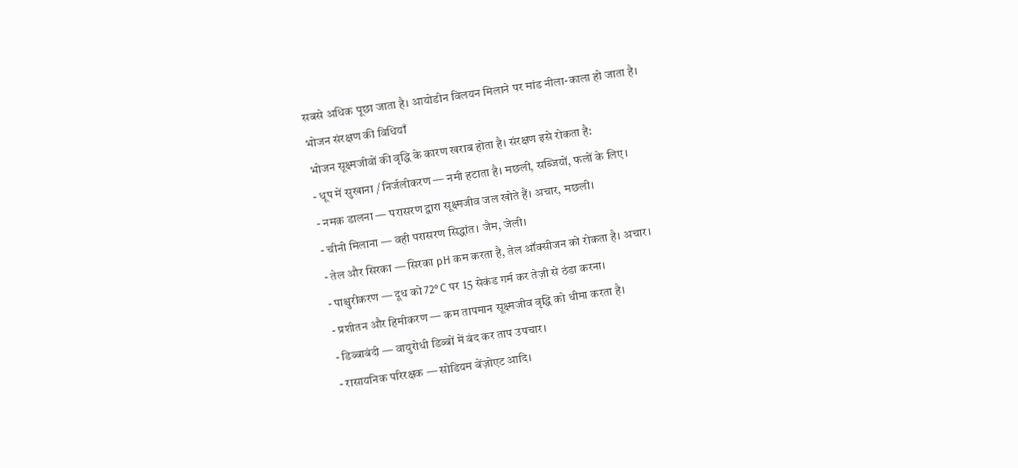सबसे अधिक पूछा जाता है। आयोडीन विलयन मिलाने पर मांड नीला-काला हो जाता है।
भोजन संरक्षण की विधियाँ
भोजन सूक्ष्मजीवों की वृद्धि के कारण खराब होता है। संरक्षण इसे रोकता है:
- धूप में सुखाना / निर्जलीकरण — नमी हटाता है। मछली, सब्जियों, फलों के लिए।
- नमक डालना — परासरण द्वारा सूक्ष्मजीव जल खोते हैं। अचार, मछली।
- चीनी मिलाना — वही परासरण सिद्धांत। जैम, जेली।
- तेल और सिरका — सिरका pH कम करता है, तेल ऑक्सीजन को रोकता है। अचार।
- पाश्चुरीकरण — दूध को 72°C पर 15 सेकंड गर्म कर तेज़ी से ठंडा करना।
- प्रशीतन और हिमीकरण — कम तापमान सूक्ष्मजीव वृद्धि को धीमा करता है।
- डिब्बाबंदी — वायुरोधी डिब्बों में बंद कर ताप उपचार।
- रासायनिक परिरक्षक — सोडियम बेंज़ोएट आदि।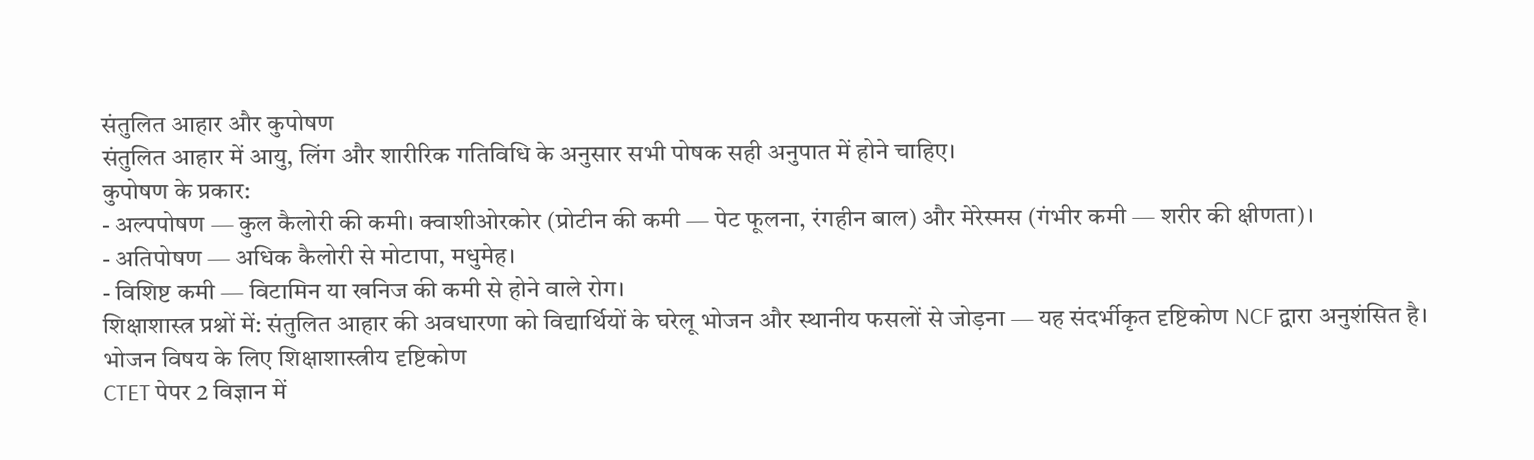संतुलित आहार और कुपोषण
संतुलित आहार में आयु, लिंग और शारीरिक गतिविधि के अनुसार सभी पोषक सही अनुपात में होने चाहिए।
कुपोषण के प्रकार:
- अल्पपोषण — कुल कैलोरी की कमी। क्वाशीओरकोर (प्रोटीन की कमी — पेट फूलना, रंगहीन बाल) और मेरेस्मस (गंभीर कमी — शरीर की क्षीणता)।
- अतिपोषण — अधिक कैलोरी से मोटापा, मधुमेह।
- विशिष्ट कमी — विटामिन या खनिज की कमी से होने वाले रोग।
शिक्षाशास्त्र प्रश्नों में: संतुलित आहार की अवधारणा को विद्यार्थियों के घरेलू भोजन और स्थानीय फसलों से जोड़ना — यह संदर्भीकृत दृष्टिकोण NCF द्वारा अनुशंसित है।
भोजन विषय के लिए शिक्षाशास्त्रीय दृष्टिकोण
CTET पेपर 2 विज्ञान में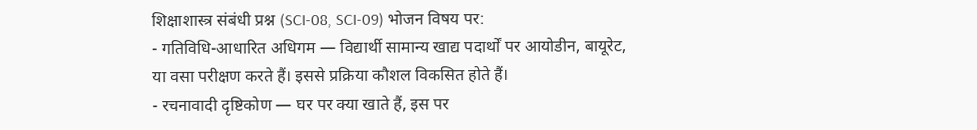शिक्षाशास्त्र संबंधी प्रश्न (SCI-08, SCI-09) भोजन विषय पर:
- गतिविधि-आधारित अधिगम — विद्यार्थी सामान्य खाद्य पदार्थों पर आयोडीन, बायूरेट, या वसा परीक्षण करते हैं। इससे प्रक्रिया कौशल विकसित होते हैं।
- रचनावादी दृष्टिकोण — घर पर क्या खाते हैं, इस पर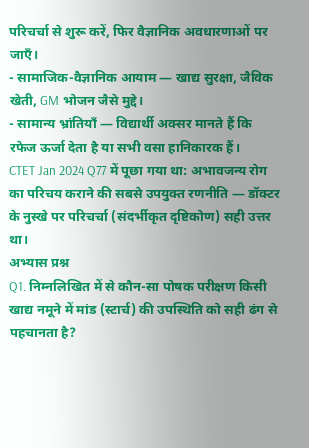परिचर्चा से शुरू करें, फिर वैज्ञानिक अवधारणाओं पर जाएँ।
- सामाजिक-वैज्ञानिक आयाम — खाद्य सुरक्षा, जैविक खेती, GM भोजन जैसे मुद्दे।
- सामान्य भ्रांतियाँ — विद्यार्थी अक्सर मानते हैं कि रफेज ऊर्जा देता है या सभी वसा हानिकारक हैं।
CTET Jan 2024 Q77 में पूछा गया था: अभावजन्य रोग का परिचय कराने की सबसे उपयुक्त रणनीति — डॉक्टर के नुस्खे पर परिचर्चा (संदर्भीकृत दृष्टिकोण) सही उत्तर था।
अभ्यास प्रश्न
Q1. निम्नलिखित में से कौन-सा पोषक परीक्षण किसी खाद्य नमूने में मांड (स्टार्च) की उपस्थिति को सही ढंग से पहचानता है?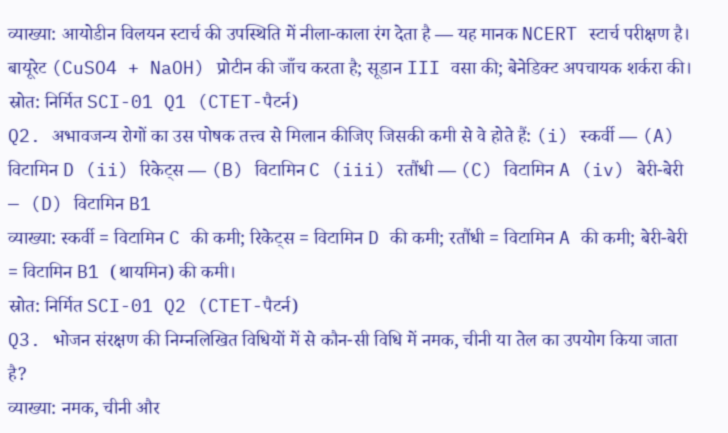व्याख्या: आयोडीन विलयन स्टार्च की उपस्थिति में नीला-काला रंग देता है — यह मानक NCERT स्टार्च परीक्षण है। बायूरेट (CuSO4 + NaOH) प्रोटीन की जाँच करता है; सूडान III वसा की; बेनेडिक्ट अपचायक शर्करा की।
स्रोत: निर्मित SCI-01 Q1 (CTET-पैटर्न)
Q2. अभावजन्य रोगों का उस पोषक तत्त्व से मिलान कीजिए जिसकी कमी से वे होते हैं: (i) स्कर्वी — (A) विटामिन D (ii) रिकेट्स — (B) विटामिन C (iii) रतौंधी — (C) विटामिन A (iv) बेरी-बेरी — (D) विटामिन B1
व्याख्या: स्कर्वी = विटामिन C की कमी; रिकेट्स = विटामिन D की कमी; रतौंधी = विटामिन A की कमी; बेरी-बेरी = विटामिन B1 (थायमिन) की कमी।
स्रोत: निर्मित SCI-01 Q2 (CTET-पैटर्न)
Q3. भोजन संरक्षण की निम्नलिखित विधियों में से कौन-सी विधि में नमक, चीनी या तेल का उपयोग किया जाता है?
व्याख्या: नमक, चीनी और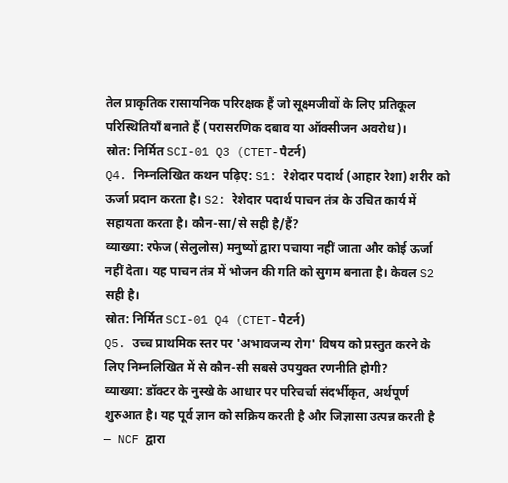तेल प्राकृतिक रासायनिक परिरक्षक हैं जो सूक्ष्मजीवों के लिए प्रतिकूल परिस्थितियाँ बनाते हैं (परासरणिक दबाव या ऑक्सीजन अवरोध)।
स्रोत: निर्मित SCI-01 Q3 (CTET-पैटर्न)
Q4. निम्नलिखित कथन पढ़िए: S1: रेशेदार पदार्थ (आहार रेशा) शरीर को ऊर्जा प्रदान करता है। S2: रेशेदार पदार्थ पाचन तंत्र के उचित कार्य में सहायता करता है। कौन-सा/से सही है/हैं?
व्याख्या: रफेज (सेलुलोस) मनुष्यों द्वारा पचाया नहीं जाता और कोई ऊर्जा नहीं देता। यह पाचन तंत्र में भोजन की गति को सुगम बनाता है। केवल S2 सही है।
स्रोत: निर्मित SCI-01 Q4 (CTET-पैटर्न)
Q5. उच्च प्राथमिक स्तर पर 'अभावजन्य रोग' विषय को प्रस्तुत करने के लिए निम्नलिखित में से कौन-सी सबसे उपयुक्त रणनीति होगी?
व्याख्या: डॉक्टर के नुस्खे के आधार पर परिचर्चा संदर्भीकृत, अर्थपूर्ण शुरुआत है। यह पूर्व ज्ञान को सक्रिय करती है और जिज्ञासा उत्पन्न करती है — NCF द्वारा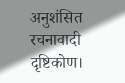अनुशंसित रचनावादी दृष्टिकोण।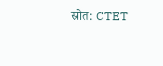स्रोत: CTET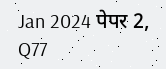Jan 2024 पेपर 2, Q77